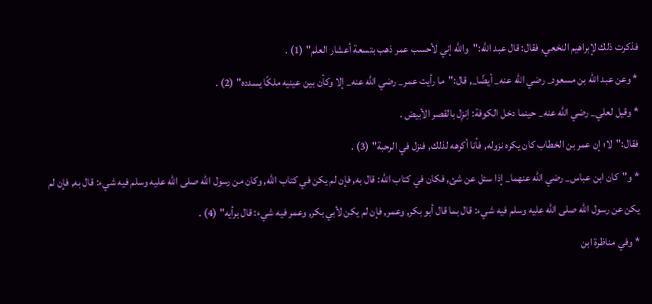فذكرت ذلك لإبراهيم النخعي, فقال: قال عبد الله:"والله إني لأحسب عمر ذهب بتسعة أعشار العلم" (1) .
* وعن عبد الله بن مسعود_ رضي الله عنه_ أيضًا_, قال:"ما رأيت عمر_ رضي الله عنه_ إلا وكأن بين عينيه ملكًا يسدده" (2) .
* وقيل لعلي_ رضي الله عنه_ حينما دخل الكوفة: اِنزِل بالقصر الأبيض .
فقال:"لا؛ إن عمر بن الخطاب كان يكره نزوله, فأنا أكرهه لذلك, فنزل في الرحبة" (3) .
* و"كان ابن عباس_ رضي الله عنهما_ إذا سئل عن شئ, فكان في كتاب الله: قال به, فإن لم يكن في كتاب الله, وكان من رسول الله صلى الله عليه وسلم فيه شيء: قال به, فإن لم يكن عن رسول الله صلى الله عليه وسلم فيه شيء: قال بما قال أبو بكر, وعمر, فإن لم يكن لأبي بكر, وعمر فيه شيء: قال برأيه" (4) .
* وفي مناظرة ابن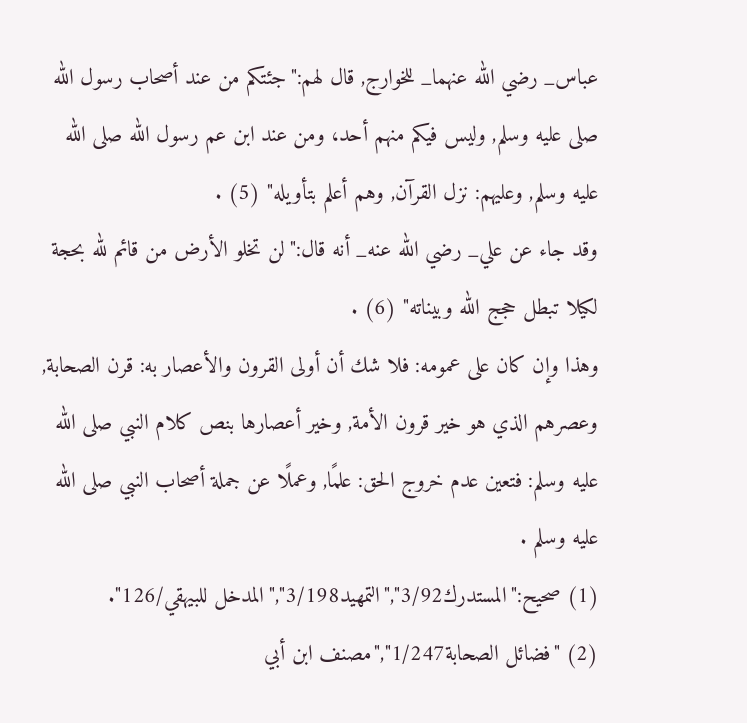عباس_ رضي الله عنهما_ للخوارج, قال لهم:"جئتكم من عند أصحاب رسول الله صلى عليه وسلم, وليس فيكم منهم أحد، ومن عند ابن عم رسول الله صلى الله عليه وسلم, وعليهم: نزل القرآن, وهم أعلم بتأويله" (5) .
وقد جاء عن علي_ رضي الله عنه_ أنه قال:"لن تخلو الأرض من قائم لله بحجة لكيلا تبطل حجج الله وبيناته" (6) .
وهذا وإن كان على عمومه: فلا شك أن أولى القرون والأعصار به: قرن الصحابة, وعصرهم الذي هو خير قرون الأمة, وخير أعصارها بنص كلام النبي صلى الله عليه وسلم: فتعين عدم خروج الحق: علمًا, وعملًا عن جملة أصحاب النبي صلى الله عليه وسلم .
(1) صحيح:"المستدرك3/92","التمهيد3/198","المدخل للبيهقي/126".
(2) "فضائل الصحابة1/247","مصنف ابن أبي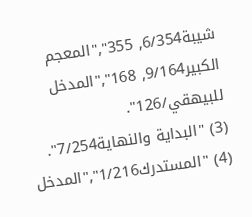شيبة6/354, 355","المعجم الكبير9/164, 168","المدخل للبيهقي/126".
(3) "البداية والنهاية7/254".
(4) "المستدرك1/216","المدخل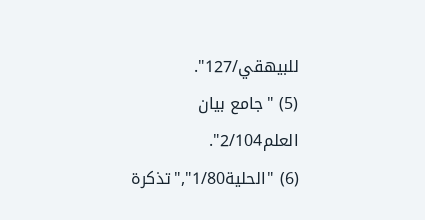للبيهقي/127".
(5) "جامع بيان العلم2/104".
(6) "الحلية1/80","تذكرة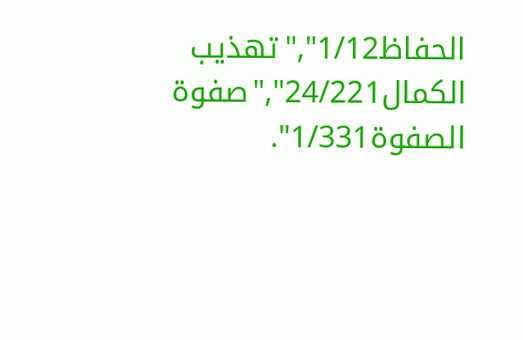الحفاظ1/12","تهذيب الكمال24/221","صفوة الصفوة1/331".